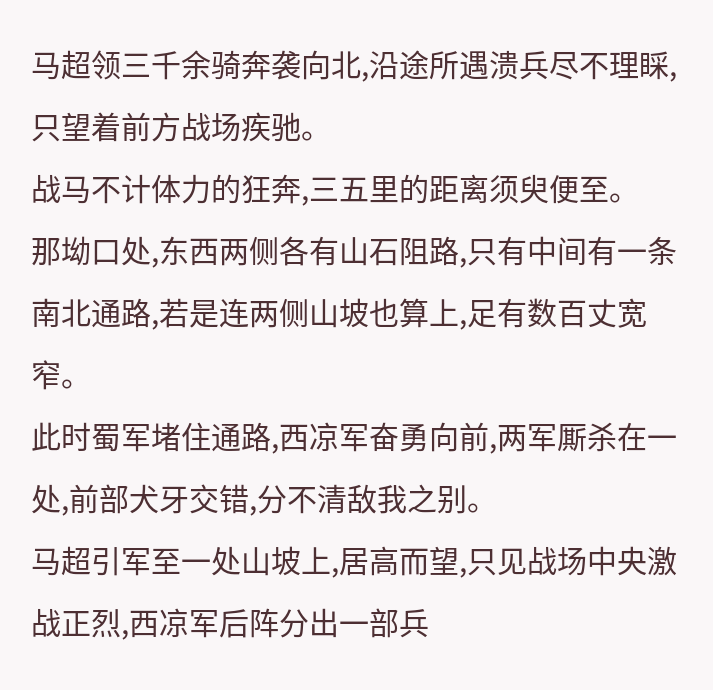马超领三千余骑奔袭向北,沿途所遇溃兵尽不理睬,只望着前方战场疾驰。
战马不计体力的狂奔,三五里的距离须臾便至。
那坳口处,东西两侧各有山石阻路,只有中间有一条南北通路,若是连两侧山坡也算上,足有数百丈宽窄。
此时蜀军堵住通路,西凉军奋勇向前,两军厮杀在一处,前部犬牙交错,分不清敌我之别。
马超引军至一处山坡上,居高而望,只见战场中央激战正烈,西凉军后阵分出一部兵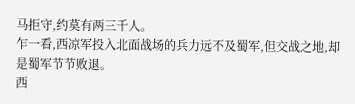马拒守,约莫有两三千人。
乍一看,西凉军投入北面战场的兵力远不及蜀军,但交战之地,却是蜀军节节败退。
西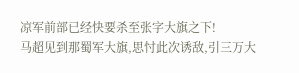凉军前部已经快要杀至张字大旗之下!
马超见到那蜀军大旗,思忖此次诱敌,引三万大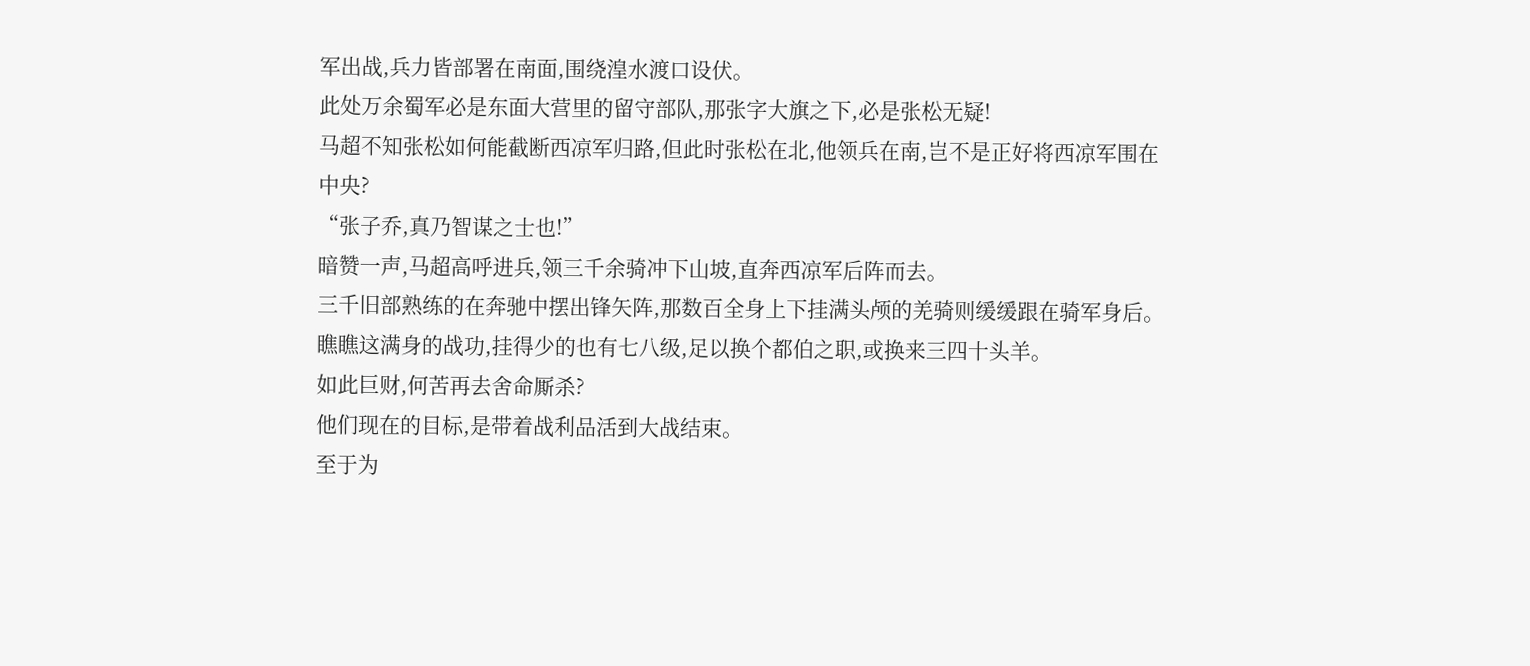军出战,兵力皆部署在南面,围绕湟水渡口设伏。
此处万余蜀军必是东面大营里的留守部队,那张字大旗之下,必是张松无疑!
马超不知张松如何能截断西凉军归路,但此时张松在北,他领兵在南,岂不是正好将西凉军围在中央?
“张子乔,真乃智谋之士也!”
暗赞一声,马超高呼进兵,领三千余骑冲下山坡,直奔西凉军后阵而去。
三千旧部熟练的在奔驰中摆出锋矢阵,那数百全身上下挂满头颅的羌骑则缓缓跟在骑军身后。
瞧瞧这满身的战功,挂得少的也有七八级,足以换个都伯之职,或换来三四十头羊。
如此巨财,何苦再去舍命厮杀?
他们现在的目标,是带着战利品活到大战结束。
至于为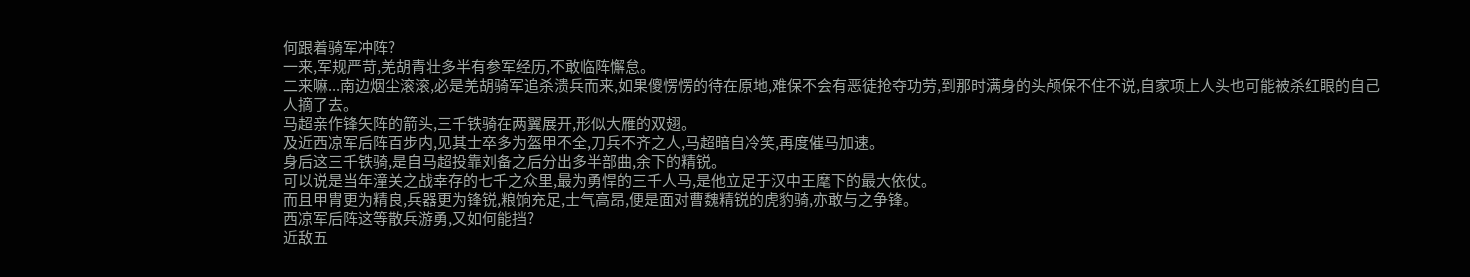何跟着骑军冲阵?
一来,军规严苛,羌胡青壮多半有参军经历,不敢临阵懈怠。
二来嘛...南边烟尘滚滚,必是羌胡骑军追杀溃兵而来,如果傻愣愣的待在原地,难保不会有恶徒抢夺功劳,到那时满身的头颅保不住不说,自家项上人头也可能被杀红眼的自己人摘了去。
马超亲作锋矢阵的箭头,三千铁骑在两翼展开,形似大雁的双翅。
及近西凉军后阵百步内,见其士卒多为盔甲不全,刀兵不齐之人,马超暗自冷笑,再度催马加速。
身后这三千铁骑,是自马超投靠刘备之后分出多半部曲,余下的精锐。
可以说是当年潼关之战幸存的七千之众里,最为勇悍的三千人马,是他立足于汉中王麾下的最大依仗。
而且甲胄更为精良,兵器更为锋锐,粮饷充足,士气高昂,便是面对曹魏精锐的虎豹骑,亦敢与之争锋。
西凉军后阵这等散兵游勇,又如何能挡?
近敌五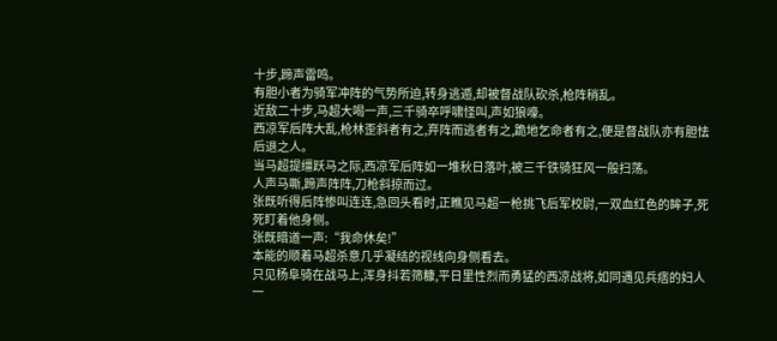十步,蹄声雷鸣。
有胆小者为骑军冲阵的气势所迫,转身逃遁,却被督战队砍杀,枪阵稍乱。
近敌二十步,马超大喝一声,三千骑卒呼啸怪叫,声如狼嚎。
西凉军后阵大乱,枪林歪斜者有之,弃阵而逃者有之,跪地乞命者有之,便是督战队亦有胆怯后退之人。
当马超提缰跃马之际,西凉军后阵如一堆秋日落叶,被三千铁骑狂风一般扫荡。
人声马嘶,蹄声阵阵,刀枪斜掠而过。
张既听得后阵惨叫连连,急回头看时,正瞧见马超一枪挑飞后军校尉,一双血红色的眸子,死死盯着他身侧。
张既暗道一声:“我命休矣!”
本能的顺着马超杀意几乎凝结的视线向身侧看去。
只见杨阜骑在战马上,浑身抖若筛糠,平日里性烈而勇猛的西凉战将,如同遇见兵痞的妇人一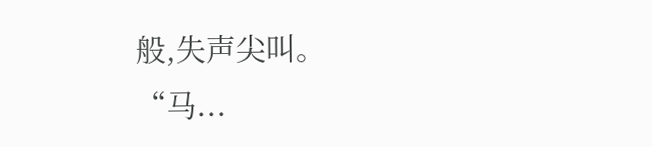般,失声尖叫。
“马...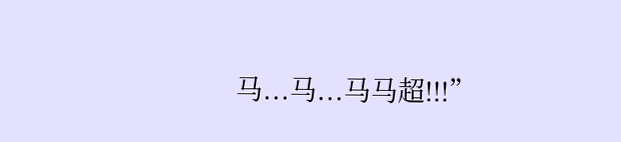马...马...马马超!!!”